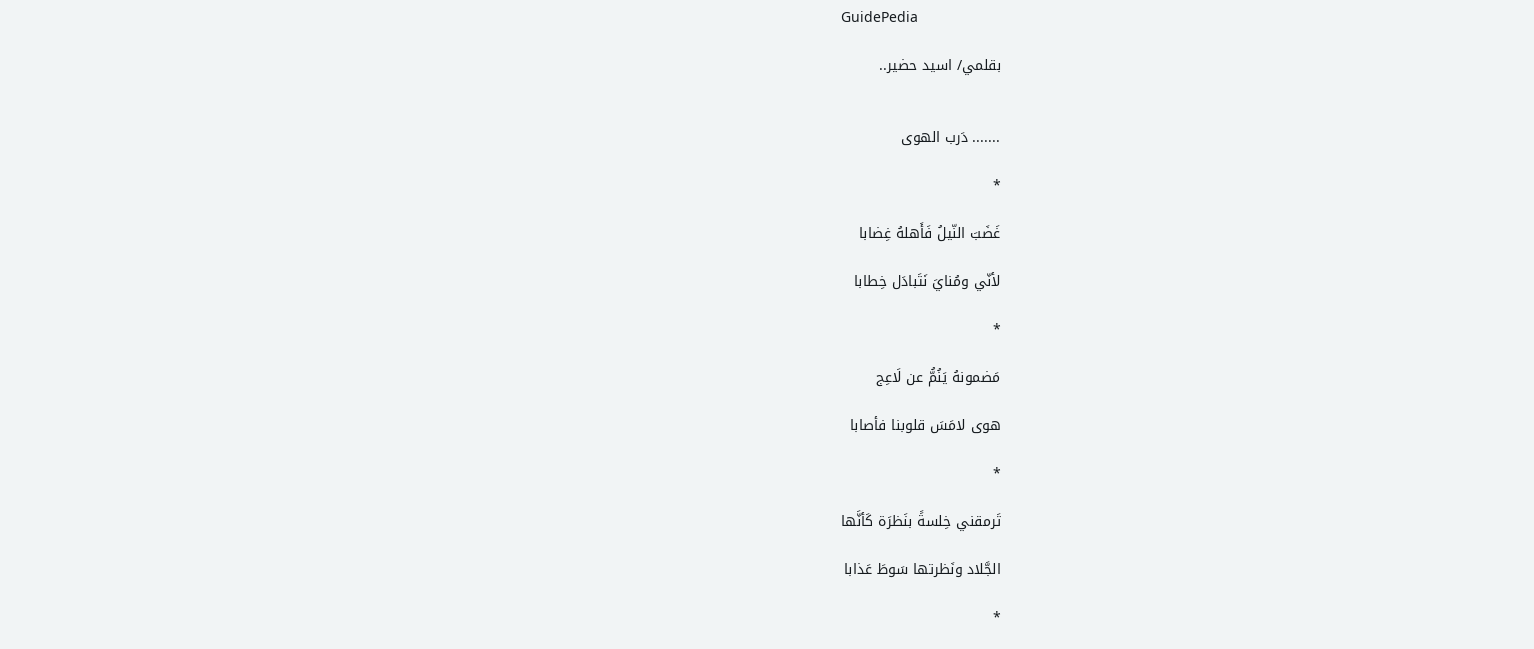GuidePedia

بقلمي/ اسيد حضير..


....... دَرب الهوى

*

غَضَبَ النّيلُ فَأَهلهُ غِضابا

لأنّي ومُنايَ نَتَبادَل خِطابا

*

مَضمونهُ يَنُمُّ عن لَاعِج

هوى لامَسَ قلوبنا فأصابا

*

تَرمقني خِلسةً بنَظرَة كَأنَّها

الجَّلاد ونَظرتها سَوطَ عَذابا

*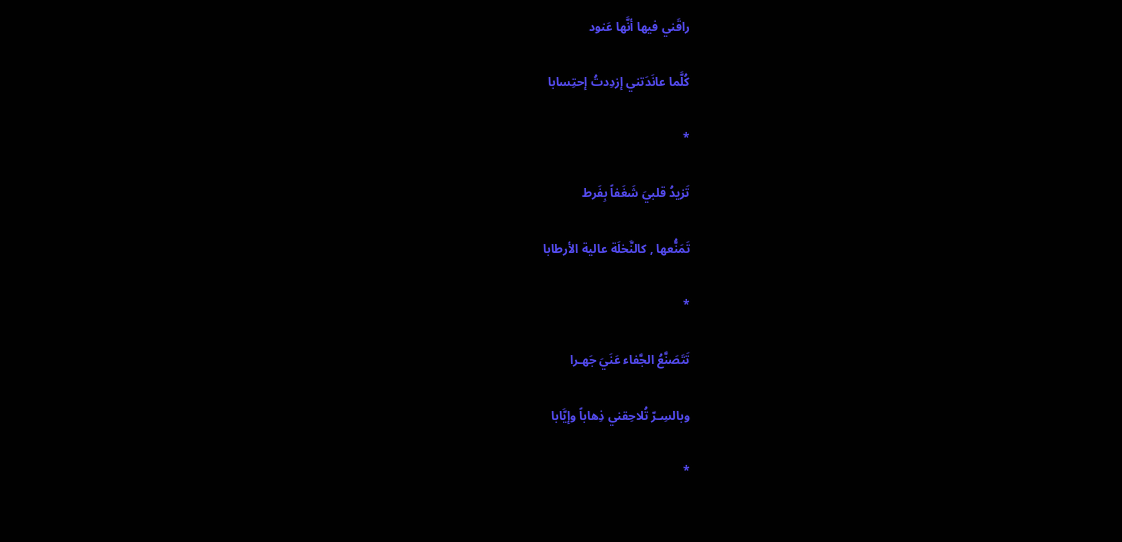راقَني فيها أنَّها عَنود

كُلَّما عانَدَتني إزدِدتُ إحتِسابا

*

تَزيدُ قلبيَ شَغَفاً بِفَرط

تَمَنُّعها , كالنَّخلَة عالية الأرطابا

*

تَتَصَنَّعُ الجَّفاء عَنَيَ جَهـرا

وبالسِـرّ تُلاحِقني ذِهاباً وإيَّابا

*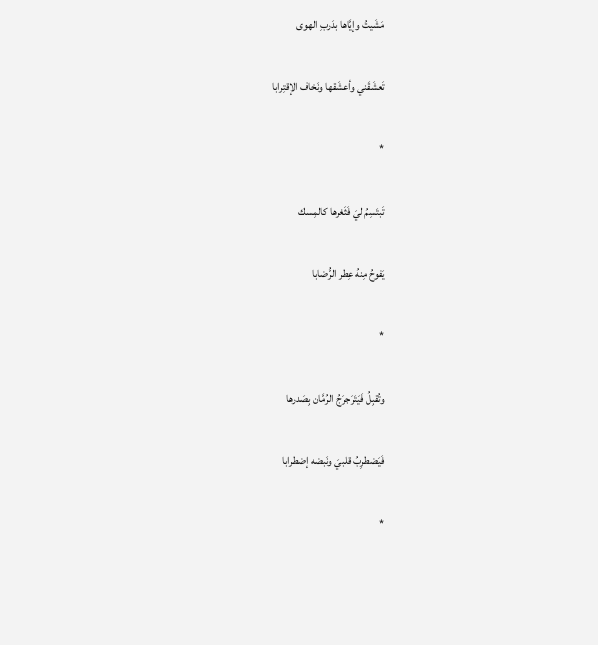مَشَيتُ وإيَّاها بدَربِ الهوى

تَعشَقَني وأعشَقها ونَخاف الإقتِرابا

*

تَبتَسِمُ ليَ فَثَغرها كالمِسك

يَفوحُ مِنهُ عِطر الرُّضابا

*

وتُقبِلُ فَيَتَرَجرَجُ الرُمَّان بِصَدرها

فَيَضطرِبُ قلبيَ ونَبضه إضطرابا

*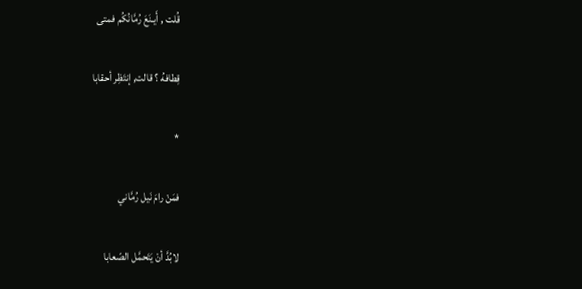قُلت , أَيـنَعَ رُمَّانُكُم فمتى

قِطافهُ ؟ قالت, إنتَظِر أحقابا

*

فمَنْ رامَ نَيل رُمَّاني

لابُدَّ أنْ يَتَحمَّل الصّعابا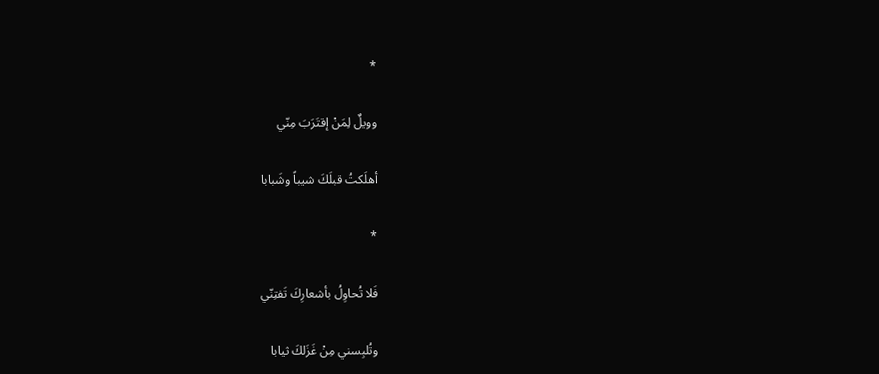*

وويلٌ لِمَنْ إقتَرَبَ مِنّي

أهلَكتُ قبلَكَ شيباً وشَبابا

*

فَلا تُحاوِلُ بأشعارِكَ تَفتِنّي

وتُلبِسني مِنْ غَزَلكَ ثيابا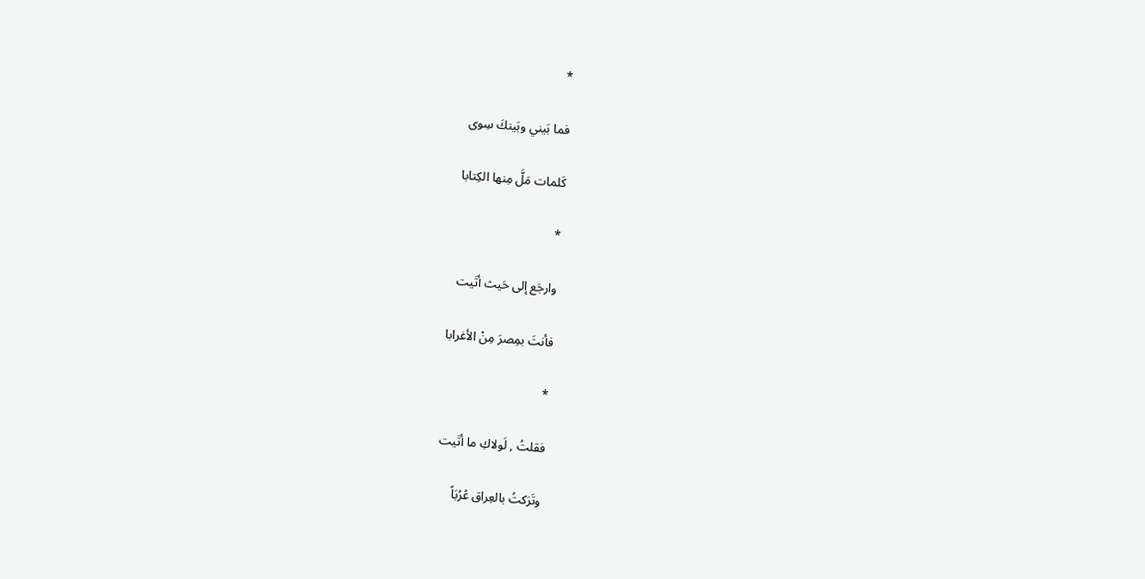*

فما بَيني وبَينكَ سِوى

كَلمات مَلَّ مِنها الكِتابا

*

وارجَع إلى حَيث أتَيت

فأنتَ بمِصرَ مِنْ الأغرابا

*

فقلتُ , لَولاكِ ما أتَيت

وتَرَكتُ بالعِراق عُرُبَاً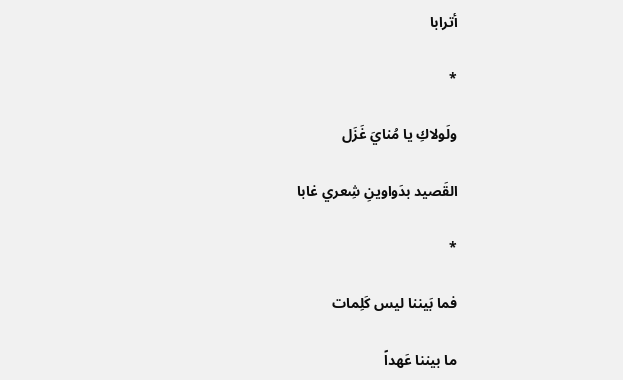أترابا

*

ولَولاكِ يا مُنايَ غَزَل

القَصيد بدَواوينِ شِعري غابا

*

فما بَيننا ليس كَلِمات

ما بيننا عَهداً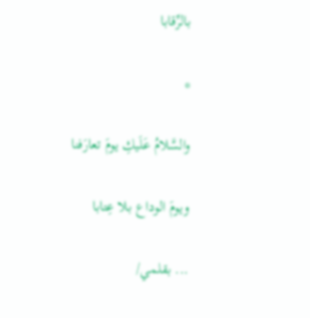بالرِّقابا

*

والسَّلامُ عَلَيكِ يومَ تعارَفنا

ويومَ الوداع بلا عِتابا

... بقلمي/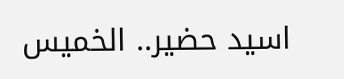اسيد حضير.. الخميس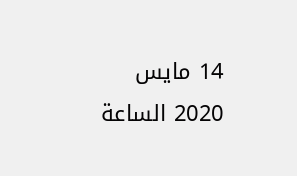14 مايس 2020 الساعة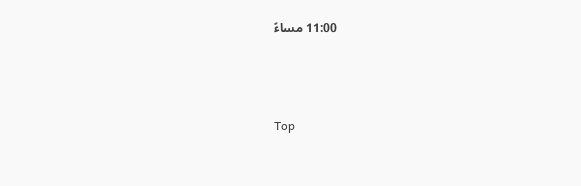11:00 مساءً



Top